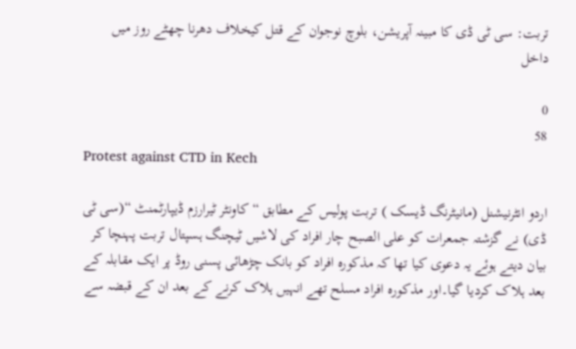تربت: سی ٹی ڈی کا مبینہ آپریشن، بلوچ نوجوان کے قتل کیخلاف دھرنا چھٹے روز میں داخل

0
58
Protest against CTD in Kech

اردو انٹرنیشنل (مانیٹرنگ ڈیسک ) تربت پولیس کے مطابق “کاونٹر ٹیرارزم ڈیپارٹمنٹ “(سی ٹی ڈی) نے گزشتہ جمعرات کو علی الصبح چار افراد کی لاشیں ٹیچنگ ہسپتال تربت پہنچا کر بیان دیتے ہوئے یہ دعوی کیا تھا کہ مذکورہ افراد کو بانک چڑھائی پسنی روڈ پر ایک مقابلہ کے بعد ہلاک کردیا گیا۔اور مذکورہ افراد مسلح تھے انہیں ہلاک کرنے کے بعد ان کے قبضہ سے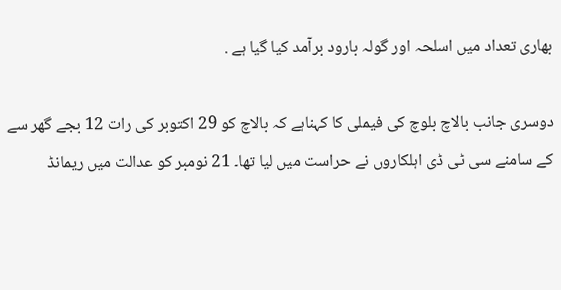بھاری تعداد میں اسلحہ اور گولہ بارود برآمد کیا گیا ہے .

دوسری جانب بالاچ بلوچ کی فیملی کا کہناہے کہ بالاچ کو 29 اکتوبر کی رات 12 بجے گھر سے کے سامنے سی ٹی ڈی اہلکاروں نے حراست میں لیا تھا۔ 21 نومبر کو عدالت میں ریمانڈ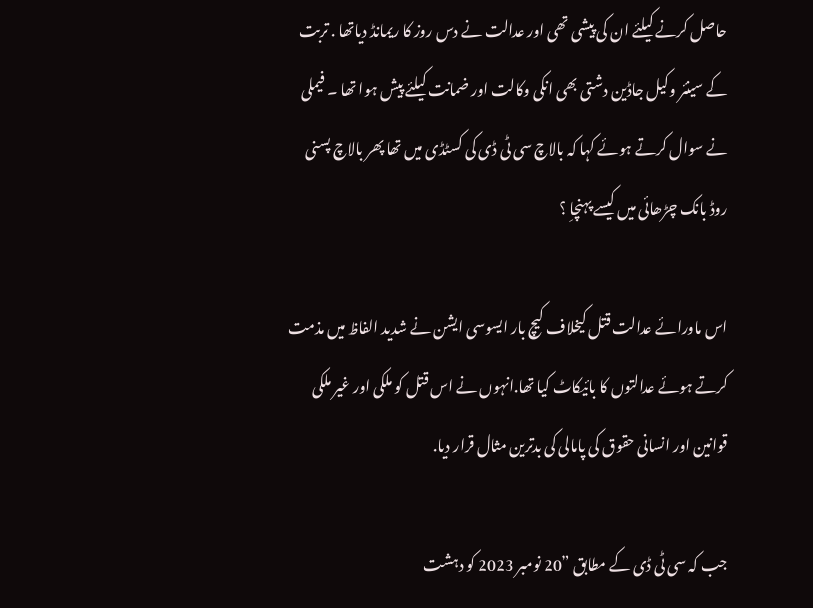حاصل کرنے کیلئے ان کی پیشی تھی اور عدالت نے دس روز کا ریمانڈ دیاتھا . تربت کے سینئر وکیل جاڈین دشتی بھی انکی وکالت اور ضمانت کیلئے پیش ہوا تھا ۔ فیملی نے سوال کرتے ہوئے کہا کہ بالاچ سی ٹی ڈی کی کسٹڈی میں تھا پھر بالاچ پسنی روڈ بانک چڑھائی میں کیسے پہنچاِ ؟

اس ماورائے عدالت قتل کیخلاف کیچ بار ایسوسی ایشن نے شدید الفاظ میں مذمت کرتے ہوئے عدالتوں کا بائیکاٹ کیا تھا.انہوں نے اس قتل کو ملکی اور غیر ملکی قوانین اور انسانی حقوق کی پامالی کی بدترین مثال قرار دیا.

جب کہ سی ٹی ڈی کے مطابق ”20 نومبر 2023 کو دہشت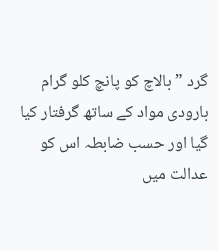گرد ” بالاچ کو پانچ کلو گرام بارودی مواد کے ساتھ گرفتار کیا گیا اور حسب ضابطہ اس کو عدالت میں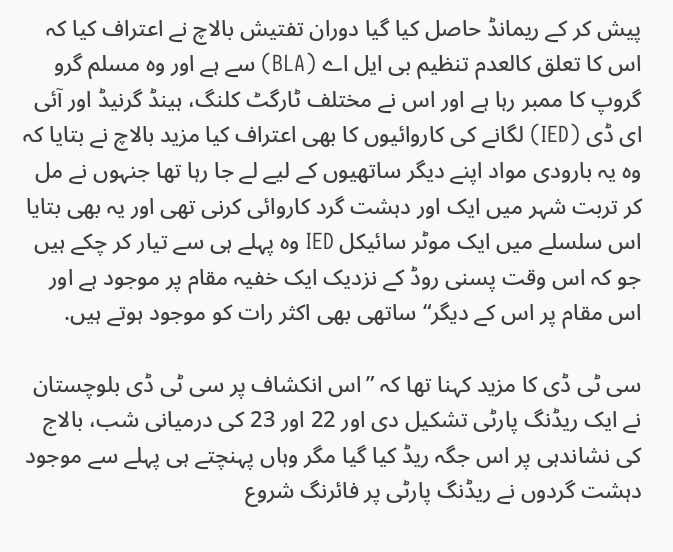پیش کر کے ریمانڈ حاصل کیا گیا دوران تفتیش بالاچ نے اعتراف کیا کہ اس کا تعلق کالعدم تنظیم بی ایل اے (BLA) سے ہے اور وہ مسلم گرو گروپ کا ممبر رہا ہے اور اس نے مختلف ٹارگٹ کلنگ، ہینڈ گرنیڈ اور آئی ای ڈی (IED) لگانے کی کاروائیوں کا بھی اعتراف کیا مزید بالاچ نے بتایا کہ وہ یہ بارودی مواد اپنے دیگر ساتھیوں کے لیے لے جا رہا تھا جنہوں نے مل کر تربت شہر میں ایک اور دہشت گرد کاروائی کرنی تھی اور یہ بھی بتایا اس سلسلے میں ایک موٹر سائیکل IED وہ پہلے ہی سے تیار کر چکے ہیں جو کہ اس وقت پسنی روڈ کے نزدیک ایک خفیہ مقام پر موجود ہے اور اس مقام پر اس کے دیگر“ ساتھی بھی اکثر رات کو موجود ہوتے ہیں.

سی ٹی ڈی کا مزید کہنا تھا کہ ”اس انکشاف پر سی ٹی ڈی بلوچستان نے ایک ریڈنگ پارٹی تشکیل دی اور 22 اور 23 کی درمیانی شب، بالاج کی نشاندہی پر اس جگہ ریڈ کیا گیا مگر وہاں پہنچتے ہی پہلے سے موجود دہشت گردوں نے ریڈنگ پارٹی پر فائرنگ شروع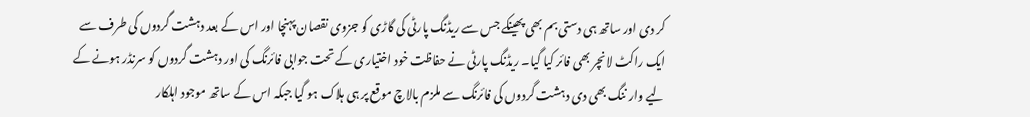کر دی اور ساتھ ہی دستی بم بھی پھینکے جس سے ریڈنگ پارٹی کی گاڑی کو جزوی نقصان پہنچا اور اس کے بعد دہشت گردوں کی طرف سے ایک راکٹ لانچر بھی فائر کیا گیا۔ ریڈنگ پارٹی نے حفاظت خود اختیاری کے تحت جوابی فائرنگ کی اور دہشت گردوں کو سرنڈر ہونے کے لیے وار ننگ بھی دی دہشت گردوں کی فائرنگ سے ملزم بالاچ موقع پر ہی ہلاک ہو گیا جبکہ اس کے ساتھ موجود اہلکار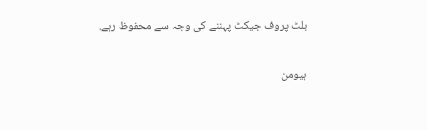بلٹ پروف جیکٹ پہننے کی وجہ سے محفوظ رہے.

ہیومن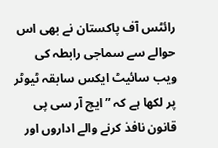رائٹس آف پاکستان نے بھی اس حوالے سے سماجی رابطہ کی ویب سائیٹ ایکس سابقہ ٹیوٹر پر لکھا ہے کہ ”ایچ آر سی پی قانون نافذ کرنے والے اداروں اور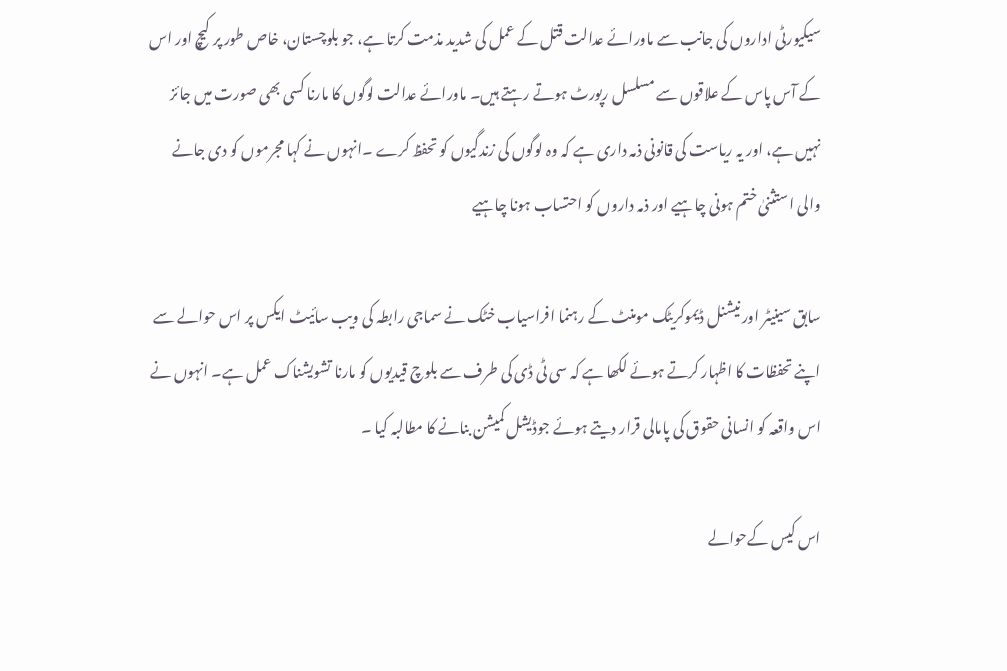سیکیورٹی اداروں کی جانب سے ماورائے عدالت قتل کے عمل کی شدید مذمت کرتا ہے، جو بلوچستان، خاص طور پر کیچ اور اس کے آس پاس کے علاقوں سے مسلسل رپورٹ ہوتے رہتے ہیں۔ ماورائے عدالت لوگوں کا مارنا کسی بھی صورت میں جائز نہیں ہے، اور یہ ریاست کی قانونی ذمہ داری ہے کہ وہ لوگوں کی زندگیوں کو تحفظ کرے ۔انہوں نے کہا مجرموں کو دی جانے والی استثنیٰ ختم ہونی چاہیے اور ذمہ داروں کو احتساب ہونا چاہیے

سابق سینیٹر اور نیشنل ڈیموکریٹک مومنٹ کے رہنما افراسیاب خٹک نے سماجی رابطہ کی ویب سائیٹ ایکس پر اس حوالے سے اپنے تحفظات کا اظہار کرتے ہوئے لکھا ہے کہ سی ٹی ڈی کی طرف سے بلوچ قیدیوں کو مارنا تشویشناک عمل ہے۔ انہوں نے اس واقعہ کو انسانی حقوق کی پامالی قرار دیتے ہوئے جوڈیشل کمیشن بنانے کا مطالبہ کیا ۔

اس کیس کےحوالے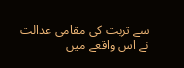سے تربت کی مقامی عدالت نے اس واقعے میں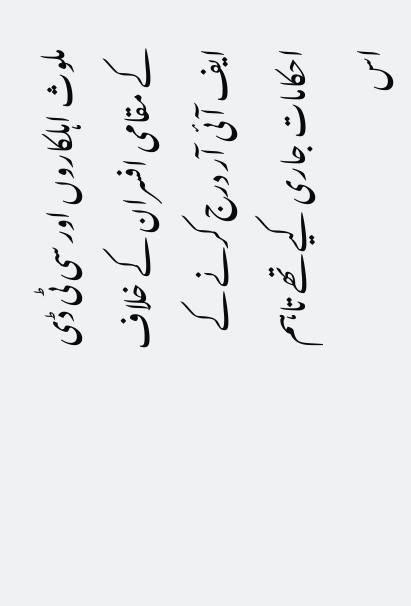ملوث اہلکاروں اور سی ٹی ڈی کے مقامی افسران کے خلاف ایف آئی آر درج کرنے کے احکامات جاری کیے تھے تاہم اس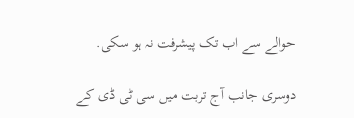حوالے سے اب تک پیشرفت نہ ہو سکی.

دوسری جانب آج تربت میں سی ٹی ڈی کے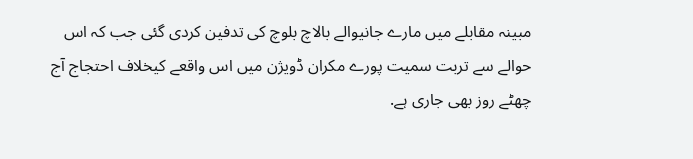مبینہ مقابلے میں مارے جانیوالے بالاچ بلوچ کی تدفین کردی گئی جب کہ اس حوالے سے تربت سمیت پورے مکران ڈویژن میں اس واقعے کیخلاف احتجاج آج چھٹے روز بھی جاری ہے.